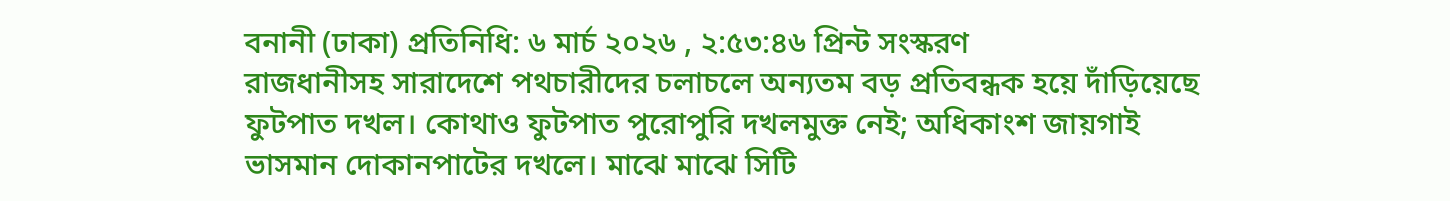বনানী (ঢাকা) প্রতিনিধি: ৬ মার্চ ২০২৬ , ২:৫৩:৪৬ প্রিন্ট সংস্করণ
রাজধানীসহ সারাদেশে পথচারীদের চলাচলে অন্যতম বড় প্রতিবন্ধক হয়ে দাঁড়িয়েছে ফুটপাত দখল। কোথাও ফুটপাত পুরোপুরি দখলমুক্ত নেই; অধিকাংশ জায়গাই ভাসমান দোকানপাটের দখলে। মাঝে মাঝে সিটি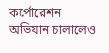কর্পোরেশন অভিযান চালালেও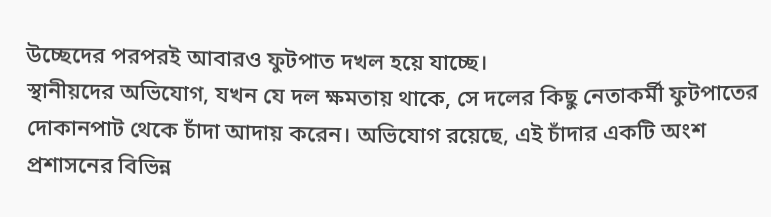উচ্ছেদের পরপরই আবারও ফুটপাত দখল হয়ে যাচ্ছে।
স্থানীয়দের অভিযোগ, যখন যে দল ক্ষমতায় থাকে, সে দলের কিছু নেতাকর্মী ফুটপাতের দোকানপাট থেকে চাঁদা আদায় করেন। অভিযোগ রয়েছে, এই চাঁদার একটি অংশ প্রশাসনের বিভিন্ন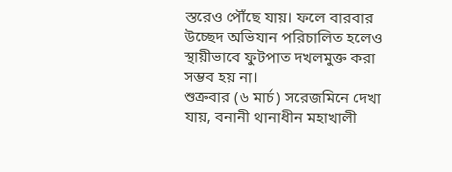স্তরেও পৌঁছে যায়। ফলে বারবার উচ্ছেদ অভিযান পরিচালিত হলেও স্থায়ীভাবে ফুটপাত দখলমুক্ত করা সম্ভব হয় না।
শুক্রবার (৬ মার্চ) সরেজমিনে দেখা যায়, বনানী থানাধীন মহাখালী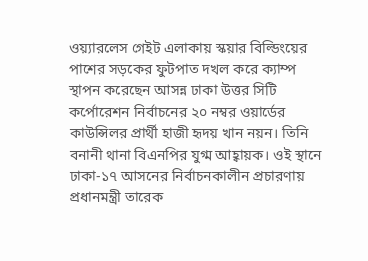ওয়্যারলেস গেইট এলাকায় স্কয়ার বিল্ডিংয়ের পাশের সড়কের ফুটপাত দখল করে ক্যাম্প স্থাপন করেছেন আসন্ন ঢাকা উত্তর সিটি কর্পোরেশন নির্বাচনের ২০ নম্বর ওয়ার্ডের কাউন্সিলর প্রার্থী হাজী হৃদয় খান নয়ন। তিনি বনানী থানা বিএনপির যুগ্ম আহ্বায়ক। ওই স্থানে ঢাকা-১৭ আসনের নির্বাচনকালীন প্রচারণায় প্রধানমন্ত্রী তারেক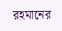রহমানের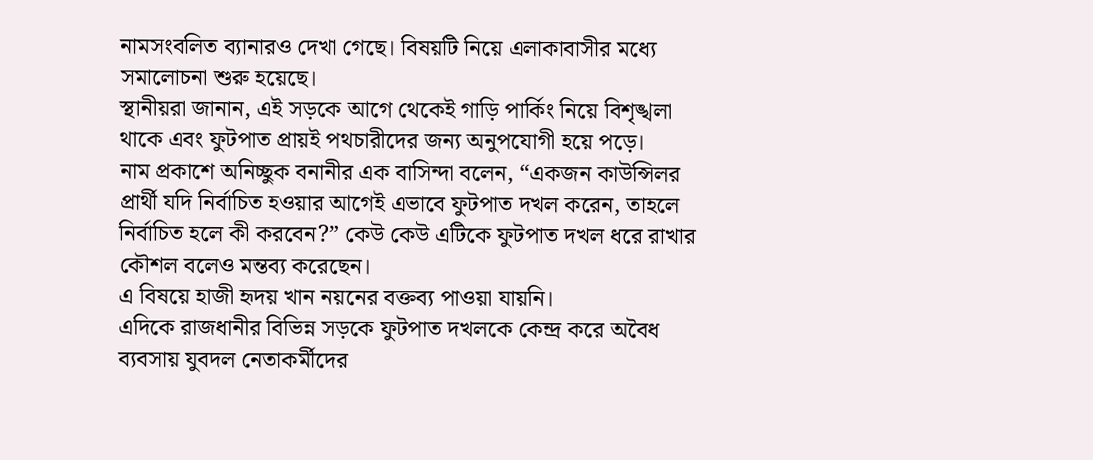নামসংবলিত ব্যানারও দেখা গেছে। বিষয়টি নিয়ে এলাকাবাসীর মধ্যে সমালোচনা শুরু হয়েছে।
স্থানীয়রা জানান, এই সড়কে আগে থেকেই গাড়ি পার্কিং নিয়ে বিশৃঙ্খলা থাকে এবং ফুটপাত প্রায়ই পথচারীদের জন্য অনুপযোগী হয়ে পড়ে।
নাম প্রকাশে অনিচ্ছুক বনানীর এক বাসিন্দা বলেন, “একজন কাউন্সিলর প্রার্থী যদি নির্বাচিত হওয়ার আগেই এভাবে ফুটপাত দখল করেন, তাহলে নির্বাচিত হলে কী করবেন?” কেউ কেউ এটিকে ফুটপাত দখল ধরে রাখার কৌশল বলেও মন্তব্য করেছেন।
এ বিষয়ে হাজী হৃদয় খান নয়নের বক্তব্য পাওয়া যায়নি।
এদিকে রাজধানীর বিভিন্ন সড়কে ফুটপাত দখলকে কেন্দ্র করে অবৈধ ব্যবসায় যুবদল নেতাকর্মীদের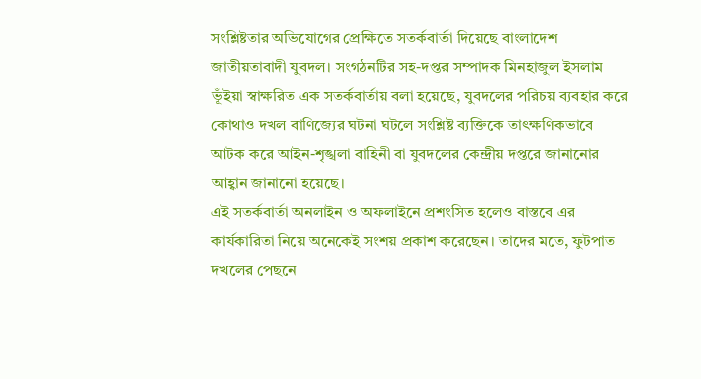সংশ্লিষ্টতার অভিযোগের প্রেক্ষিতে সতর্কবার্তা দিয়েছে বাংলাদেশ জাতীয়তাবাদী যুবদল। সংগঠনটির সহ-দপ্তর সম্পাদক মিনহাজুল ইসলাম ভূঁইয়া স্বাক্ষরিত এক সতর্কবার্তায় বলা হয়েছে, যুবদলের পরিচয় ব্যবহার করে কোথাও দখল বাণিজ্যের ঘটনা ঘটলে সংশ্লিষ্ট ব্যক্তিকে তাৎক্ষণিকভাবে আটক করে আইন-শৃঙ্খলা বাহিনী বা যুবদলের কেন্দ্রীয় দপ্তরে জানানোর আহ্বান জানানো হয়েছে।
এই সতর্কবার্তা অনলাইন ও অফলাইনে প্রশংসিত হলেও বাস্তবে এর কার্যকারিতা নিয়ে অনেকেই সংশয় প্রকাশ করেছেন। তাদের মতে, ফুটপাত দখলের পেছনে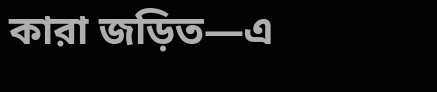কারা জড়িত—এ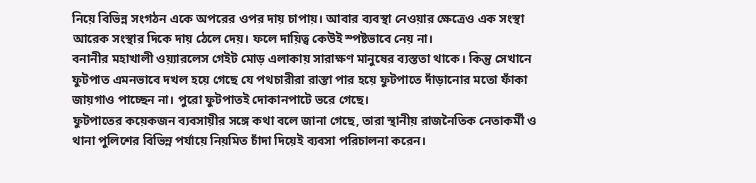নিয়ে বিভিন্ন সংগঠন একে অপরের ওপর দায় চাপায়। আবার ব্যবস্থা নেওয়ার ক্ষেত্রেও এক সংস্থা আরেক সংস্থার দিকে দায় ঠেলে দেয়। ফলে দায়িত্ব কেউই স্পষ্টভাবে নেয় না।
বনানীর মহাখালী ওয়্যারলেস গেইট মোড় এলাকায় সারাক্ষণ মানুষের ব্যস্ততা থাকে। কিন্তু সেখানে ফুটপাত এমনভাবে দখল হয়ে গেছে যে পথচারীরা রাস্তা পার হয়ে ফুটপাতে দাঁড়ানোর মতো ফাঁকা জায়গাও পাচ্ছেন না। পুরো ফুটপাতই দোকানপাটে ভরে গেছে।
ফুটপাতের কয়েকজন ব্যবসায়ীর সঙ্গে কথা বলে জানা গেছে, তারা স্থানীয় রাজনৈতিক নেতাকর্মী ও থানা পুলিশের বিভিন্ন পর্যায়ে নিয়মিত চাঁদা দিয়েই ব্যবসা পরিচালনা করেন।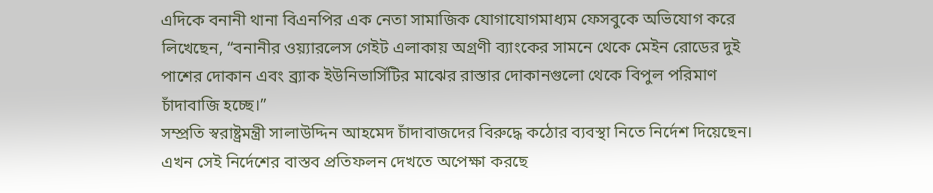এদিকে বনানী থানা বিএনপির এক নেতা সামাজিক যোগাযোগমাধ্যম ফেসবুকে অভিযোগ করে লিখেছেন, “বনানীর ওয়্যারলেস গেইট এলাকায় অগ্রণী ব্যাংকের সামনে থেকে মেইন রোডের দুই পাশের দোকান এবং ব্র্যাক ইউনিভার্সিটির মাঝের রাস্তার দোকানগুলো থেকে বিপুল পরিমাণ চাঁদাবাজি হচ্ছে।”
সম্প্রতি স্বরাষ্ট্রমন্ত্রী সালাউদ্দিন আহমেদ চাঁদাবাজদের বিরুদ্ধে কঠোর ব্যবস্থা নিতে নির্দেশ দিয়েছেন। এখন সেই নির্দেশের বাস্তব প্রতিফলন দেখতে অপেক্ষা করছে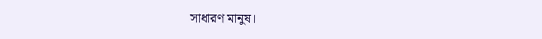সাধারণ মানুষ।